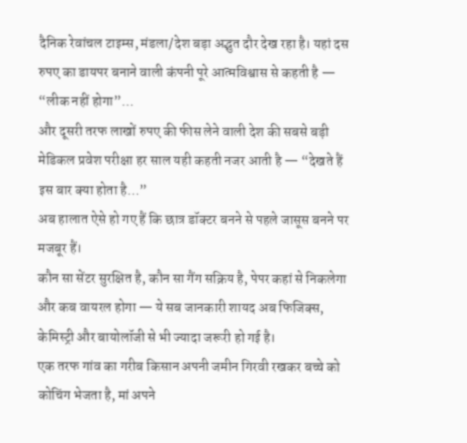दैनिक रेवांचल टाइम्स, मंडला/देश बड़ा अद्भुत दौर देख रहा है। यहां दस रुपए का डायपर बनाने वाली कंपनी पूरे आत्मविश्वास से कहती है — “लीक नहीं होगा”…
और दूसरी तरफ लाखों रुपए की फीस लेने वाली देश की सबसे बड़ी मेडिकल प्रवेश परीक्षा हर साल यही कहती नजर आती है — “देखते हैं इस बार क्या होता है…”
अब हालात ऐसे हो गए हैं कि छात्र डॉक्टर बनने से पहले जासूस बनने पर मजबूर हैं।
कौन सा सेंटर सुरक्षित है, कौन सा गैंग सक्रिय है, पेपर कहां से निकलेगा और कब वायरल होगा — ये सब जानकारी शायद अब फिजिक्स, केमिस्ट्री और बायोलॉजी से भी ज्यादा जरूरी हो गई है।
एक तरफ गांव का गरीब किसान अपनी जमीन गिरवी रखकर बच्चे को कोचिंग भेजता है, मां अपने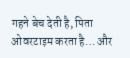गहने बेच देती है, पिता ओवरटाइम करता है… और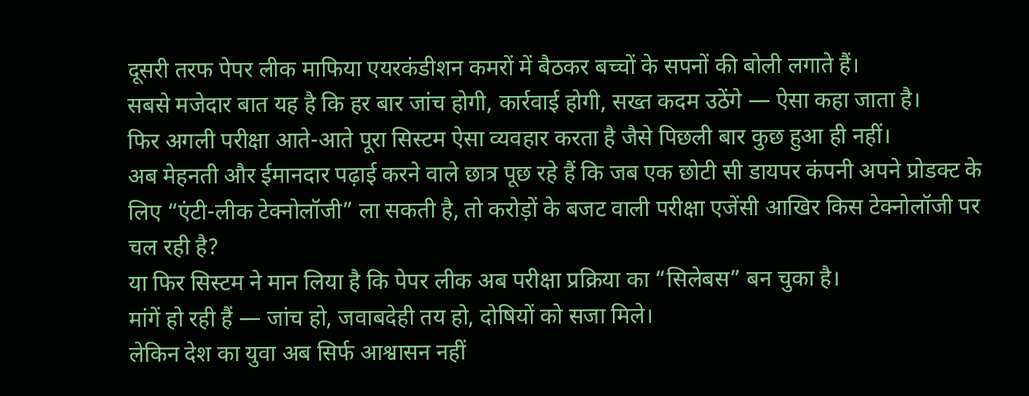दूसरी तरफ पेपर लीक माफिया एयरकंडीशन कमरों में बैठकर बच्चों के सपनों की बोली लगाते हैं।
सबसे मजेदार बात यह है कि हर बार जांच होगी, कार्रवाई होगी, सख्त कदम उठेंगे — ऐसा कहा जाता है।
फिर अगली परीक्षा आते-आते पूरा सिस्टम ऐसा व्यवहार करता है जैसे पिछली बार कुछ हुआ ही नहीं।
अब मेहनती और ईमानदार पढ़ाई करने वाले छात्र पूछ रहे हैं कि जब एक छोटी सी डायपर कंपनी अपने प्रोडक्ट के लिए “एंटी-लीक टेक्नोलॉजी” ला सकती है, तो करोड़ों के बजट वाली परीक्षा एजेंसी आखिर किस टेक्नोलॉजी पर चल रही है?
या फिर सिस्टम ने मान लिया है कि पेपर लीक अब परीक्षा प्रक्रिया का “सिलेबस” बन चुका है।
मांगें हो रही हैं — जांच हो, जवाबदेही तय हो, दोषियों को सजा मिले।
लेकिन देश का युवा अब सिर्फ आश्वासन नहीं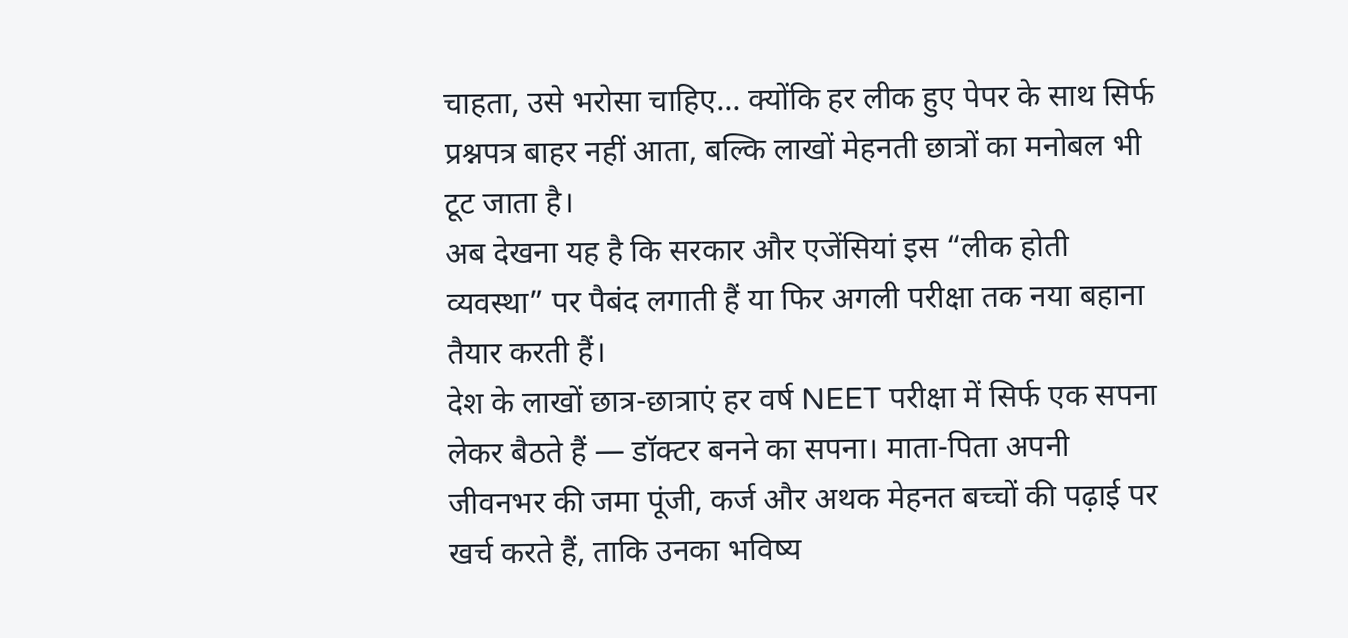चाहता, उसे भरोसा चाहिए… क्योंकि हर लीक हुए पेपर के साथ सिर्फ प्रश्नपत्र बाहर नहीं आता, बल्कि लाखों मेहनती छात्रों का मनोबल भी टूट जाता है।
अब देखना यह है कि सरकार और एजेंसियां इस “लीक होती व्यवस्था” पर पैबंद लगाती हैं या फिर अगली परीक्षा तक नया बहाना तैयार करती हैं।
देश के लाखों छात्र-छात्राएं हर वर्ष NEET परीक्षा में सिर्फ एक सपना लेकर बैठते हैं — डॉक्टर बनने का सपना। माता-पिता अपनी जीवनभर की जमा पूंजी, कर्ज और अथक मेहनत बच्चों की पढ़ाई पर खर्च करते हैं, ताकि उनका भविष्य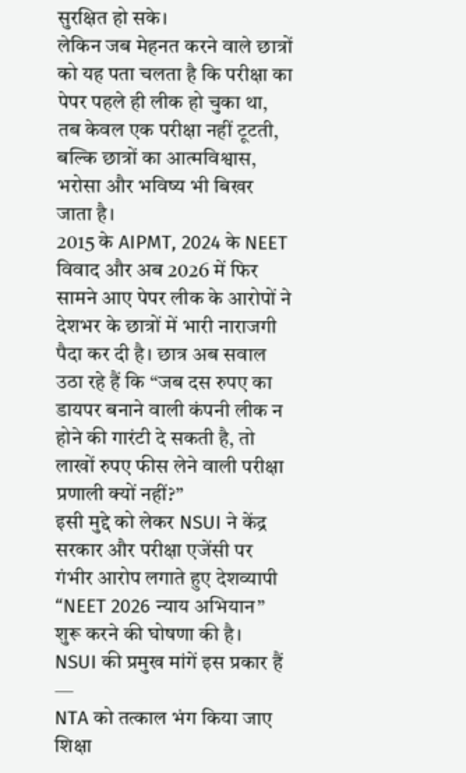सुरक्षित हो सके।
लेकिन जब मेहनत करने वाले छात्रों को यह पता चलता है कि परीक्षा का पेपर पहले ही लीक हो चुका था, तब केवल एक परीक्षा नहीं टूटती, बल्कि छात्रों का आत्मविश्वास, भरोसा और भविष्य भी बिखर जाता है।
2015 के AIPMT, 2024 के NEET विवाद और अब 2026 में फिर सामने आए पेपर लीक के आरोपों ने देशभर के छात्रों में भारी नाराजगी पैदा कर दी है। छात्र अब सवाल उठा रहे हैं कि “जब दस रुपए का डायपर बनाने वाली कंपनी लीक न होने की गारंटी दे सकती है, तो लाखों रुपए फीस लेने वाली परीक्षा प्रणाली क्यों नहीं?”
इसी मुद्दे को लेकर NSUI ने केंद्र सरकार और परीक्षा एजेंसी पर गंभीर आरोप लगाते हुए देशव्यापी “NEET 2026 न्याय अभियान” शुरू करने की घोषणा की है।
NSUI की प्रमुख मांगें इस प्रकार हैं —
NTA को तत्काल भंग किया जाए
शिक्षा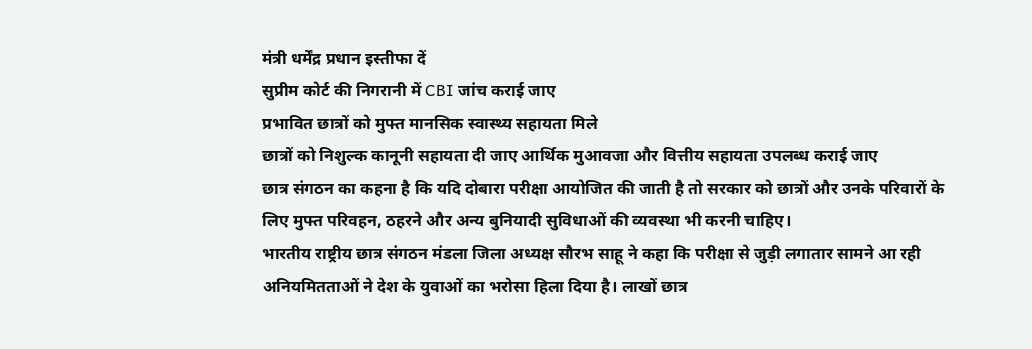मंत्री धर्मेंद्र प्रधान इस्तीफा दें
सुप्रीम कोर्ट की निगरानी में CBI जांच कराई जाए
प्रभावित छात्रों को मुफ्त मानसिक स्वास्थ्य सहायता मिले
छात्रों को निशुल्क कानूनी सहायता दी जाए आर्थिक मुआवजा और वित्तीय सहायता उपलब्ध कराई जाए
छात्र संगठन का कहना है कि यदि दोबारा परीक्षा आयोजित की जाती है तो सरकार को छात्रों और उनके परिवारों के लिए मुफ्त परिवहन, ठहरने और अन्य बुनियादी सुविधाओं की व्यवस्था भी करनी चाहिए।
भारतीय राष्ट्रीय छात्र संगठन मंडला जिला अध्यक्ष सौरभ साहू ने कहा कि परीक्षा से जुड़ी लगातार सामने आ रही अनियमितताओं ने देश के युवाओं का भरोसा हिला दिया है। लाखों छात्र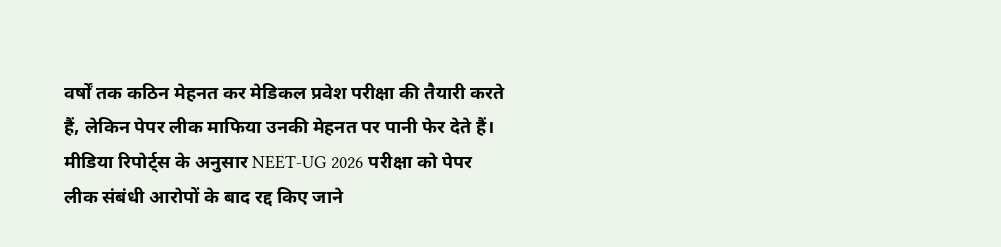वर्षों तक कठिन मेहनत कर मेडिकल प्रवेश परीक्षा की तैयारी करते हैं, लेकिन पेपर लीक माफिया उनकी मेहनत पर पानी फेर देते हैं।
मीडिया रिपोर्ट्स के अनुसार NEET-UG 2026 परीक्षा को पेपर लीक संबंधी आरोपों के बाद रद्द किए जाने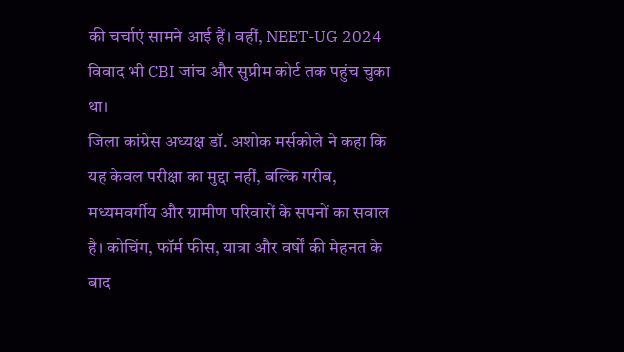की चर्चाएं सामने आई हैं। वहीं, NEET-UG 2024 विवाद भी CBI जांच और सुप्रीम कोर्ट तक पहुंच चुका था।
जिला कांग्रेस अध्यक्ष डॉ. अशोक मर्सकोले ने कहा कि यह केवल परीक्षा का मुद्दा नहीं, बल्कि गरीब, मध्यमवर्गीय और ग्रामीण परिवारों के सपनों का सवाल है। कोचिंग, फॉर्म फीस, यात्रा और वर्षों की मेहनत के बाद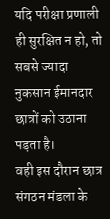यदि परीक्षा प्रणाली ही सुरक्षित न हो, तो सबसे ज्यादा नुकसान ईमानदार छात्रों को उठाना पड़ता है।
वही इस दौरान छात्र संगठन मंडला के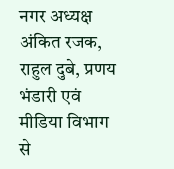नगर अध्यक्ष अंकित रजक, राहुल दुबे, प्रणय भंडारी एवं मीडिया विभाग से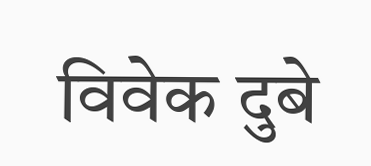विवेक दुबे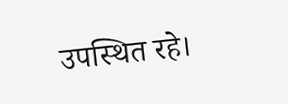उपस्थित रहे।